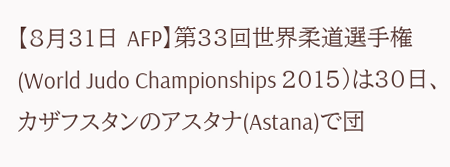【8月31日 AFP】第33回世界柔道選手権(World Judo Championships 2015)は30日、カザフスタンのアスタナ(Astana)で団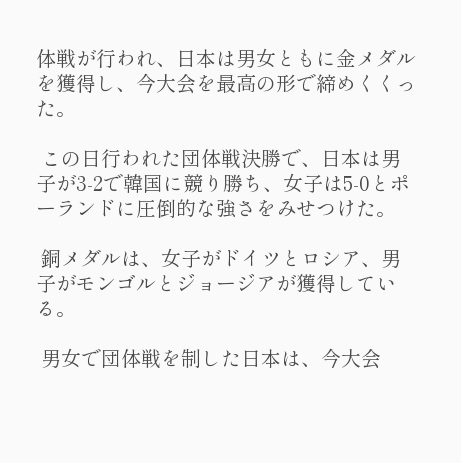体戦が行われ、日本は男女ともに金メダルを獲得し、今大会を最高の形で締めくくった。

 この日行われた団体戦決勝で、日本は男子が3-2で韓国に競り勝ち、女子は5-0とポーランドに圧倒的な強さをみせつけた。

 銅メダルは、女子がドイツとロシア、男子がモンゴルとジョージアが獲得している。

 男女で団体戦を制した日本は、今大会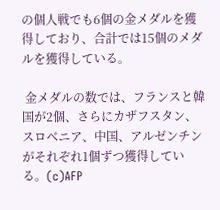の個人戦でも6個の金メダルを獲得しており、合計では15個のメダルを獲得している。

 金メダルの数では、フランスと韓国が2個、さらにカザフスタン、スロベニア、中国、アルゼンチンがそれぞれ1個ずつ獲得している。(c)AFP